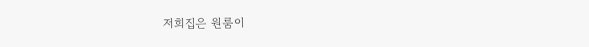저희집은 원룸이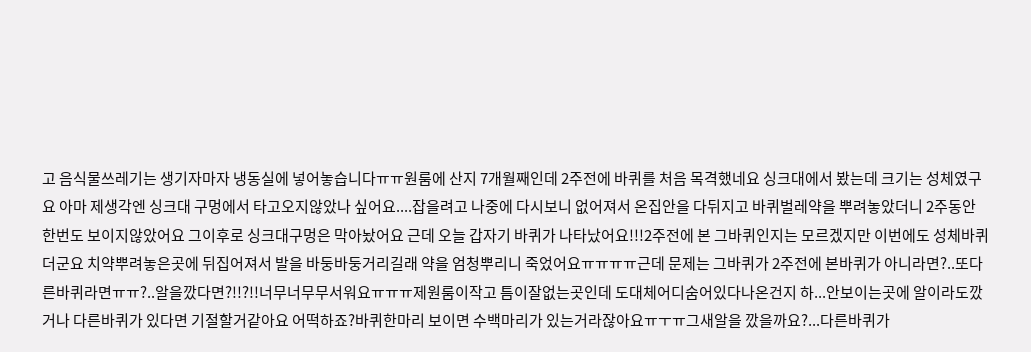고 음식물쓰레기는 생기자마자 냉동실에 넣어놓습니다ㅠㅠ원룸에 산지 7개월째인데 2주전에 바퀴를 처음 목격했네요 싱크대에서 봤는데 크기는 성체였구요 아마 제생각엔 싱크대 구멍에서 타고오지않았나 싶어요....잡을려고 나중에 다시보니 없어져서 온집안을 다뒤지고 바퀴벌레약을 뿌려놓았더니 2주동안 한번도 보이지않았어요 그이후로 싱크대구멍은 막아놨어요 근데 오늘 갑자기 바퀴가 나타났어요!!!2주전에 본 그바퀴인지는 모르겠지만 이번에도 성체바퀴더군요 치약뿌려놓은곳에 뒤집어져서 발을 바둥바둥거리길래 약을 엄청뿌리니 죽었어요ㅠㅠㅠㅠ근데 문제는 그바퀴가 2주전에 본바퀴가 아니라면?..또다른바퀴라면ㅠㅠ?..알을깠다면?!!?!!너무너무무서워요ㅠㅠㅠ제원룸이작고 틈이잘없는곳인데 도대체어디숨어있다나온건지 하...안보이는곳에 알이라도깠거나 다른바퀴가 있다면 기절할거같아요 어떡하죠?바퀴한마리 보이면 수백마리가 있는거라잖아요ㅠㅜㅠ그새알을 깠을까요?...다른바퀴가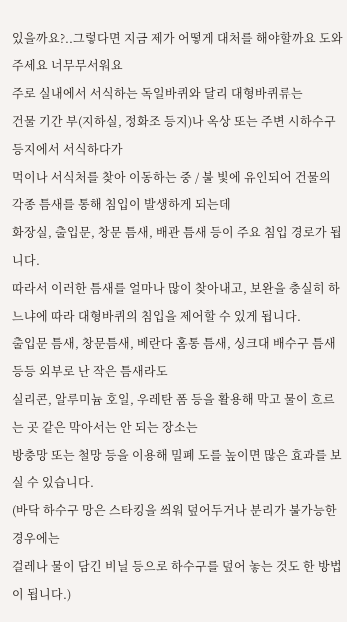있을까요?..그렇다면 지금 제가 어떻게 대처를 해야할까요 도와주세요 너무무서워요
주로 실내에서 서식하는 독일바퀴와 달리 대형바퀴류는
건물 기간 부(지하실, 정화조 등지)나 옥상 또는 주변 시하수구 등지에서 서식하다가
먹이나 서식처를 찾아 이동하는 중 / 불 빛에 유인되어 건물의 각종 틈새를 통해 침입이 발생하게 되는데
화장실, 출입문, 창문 틈새, 배관 틈새 등이 주요 침입 경로가 됩니다.
따라서 이러한 틈새를 얼마나 많이 찾아내고, 보완을 충실히 하느냐에 따라 대형바퀴의 침입을 제어할 수 있게 됩니다.
출입문 틈새, 창문틈새, 베란다 홈통 틈새, 싱크대 배수구 틈새 등등 외부로 난 작은 틈새라도
실리콘, 알루미늄 호일, 우레탄 폼 등을 활용해 막고 물이 흐르는 곳 같은 막아서는 안 되는 장소는
방충망 또는 철망 등을 이용해 밀폐 도를 높이면 많은 효과를 보실 수 있습니다.
(바닥 하수구 망은 스타킹을 씌워 덮어두거나 분리가 불가능한 경우에는
걸레나 물이 담긴 비닐 등으로 하수구를 덮어 놓는 것도 한 방법이 됩니다.)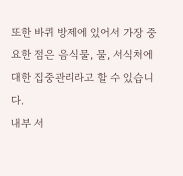또한 바퀴 방제에 있어서 가장 중요한 점은 음식물, 물, 서식처에 대한 집중관리라고 할 수 있습니다.
내부 서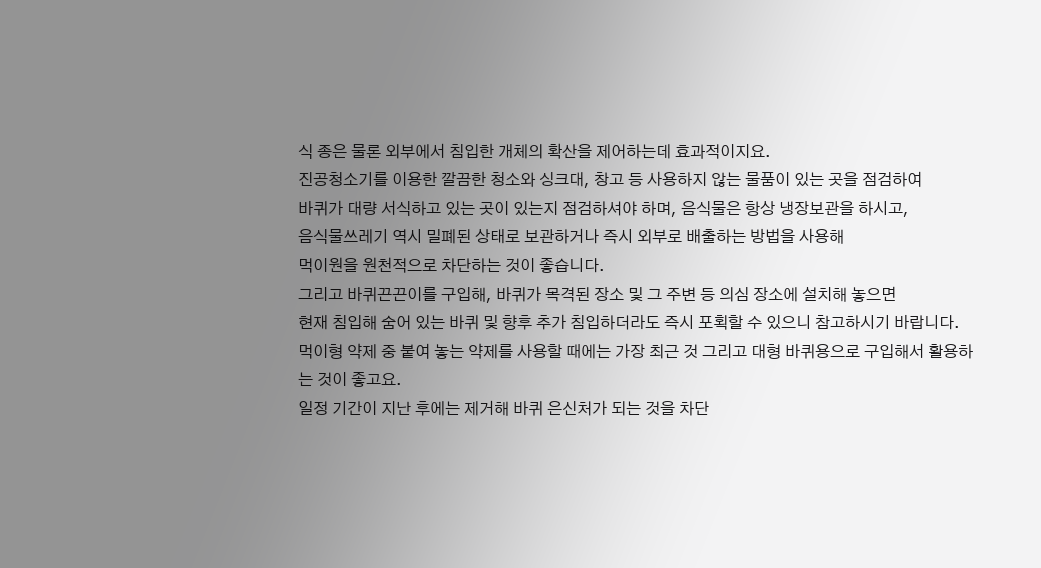식 종은 물론 외부에서 침입한 개체의 확산을 제어하는데 효과적이지요.
진공청소기를 이용한 깔끔한 청소와 싱크대, 창고 등 사용하지 않는 물품이 있는 곳을 점검하여
바퀴가 대량 서식하고 있는 곳이 있는지 점검하셔야 하며, 음식물은 항상 냉장보관을 하시고,
음식물쓰레기 역시 밀폐된 상태로 보관하거나 즉시 외부로 배출하는 방법을 사용해
먹이원을 원천적으로 차단하는 것이 좋습니다.
그리고 바퀴끈끈이를 구입해, 바퀴가 목격된 장소 및 그 주변 등 의심 장소에 설치해 놓으면
현재 침입해 숨어 있는 바퀴 및 향후 추가 침입하더라도 즉시 포획할 수 있으니 참고하시기 바랍니다.
먹이형 약제 중 붙여 놓는 약제를 사용할 때에는 가장 최근 것 그리고 대형 바퀴용으로 구입해서 활용하는 것이 좋고요.
일정 기간이 지난 후에는 제거해 바퀴 은신처가 되는 것을 차단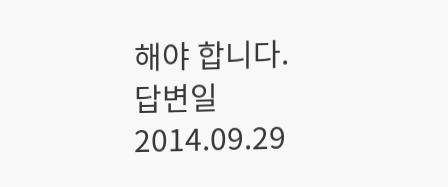해야 합니다.
답변일 2014.09.29